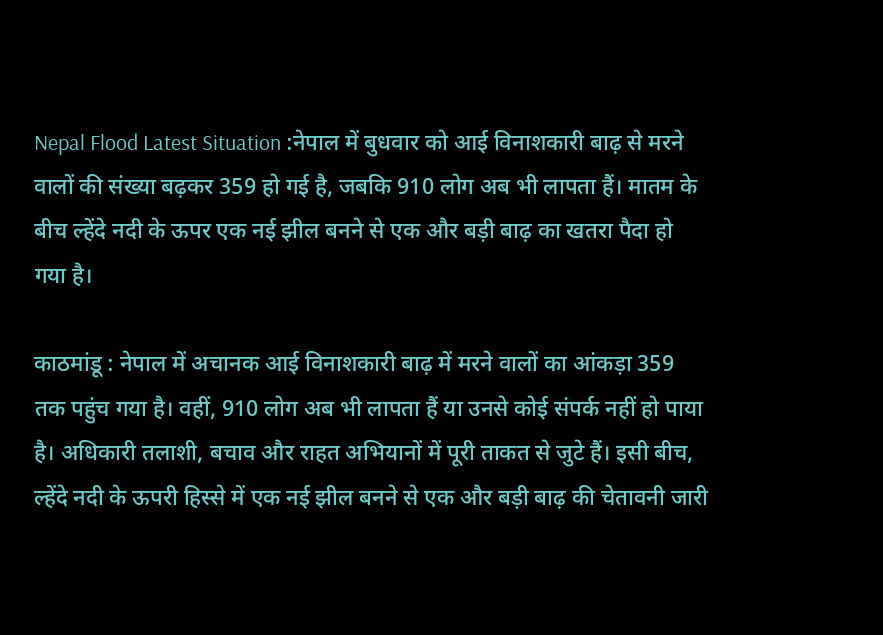Nepal Flood Latest Situation :नेपाल में बुधवार को आई विनाशकारी बाढ़ से मरने वालों की संख्या बढ़कर 359 हो गई है, जबकि 910 लोग अब भी लापता हैं। मातम के बीच ल्हेंदे नदी के ऊपर एक नई झील बनने से एक और बड़ी बाढ़ का खतरा पैदा हो गया है।

काठमांडू : नेपाल में अचानक आई विनाशकारी बाढ़ में मरने वालों का आंकड़ा 359 तक पहुंच गया है। वहीं, 910 लोग अब भी लापता हैं या उनसे कोई संपर्क नहीं हो पाया है। अधिकारी तलाशी, बचाव और राहत अभियानों में पूरी ताकत से जुटे हैं। इसी बीच, ल्हेंदे नदी के ऊपरी हिस्से में एक नई झील बनने से एक और बड़ी बाढ़ की चेतावनी जारी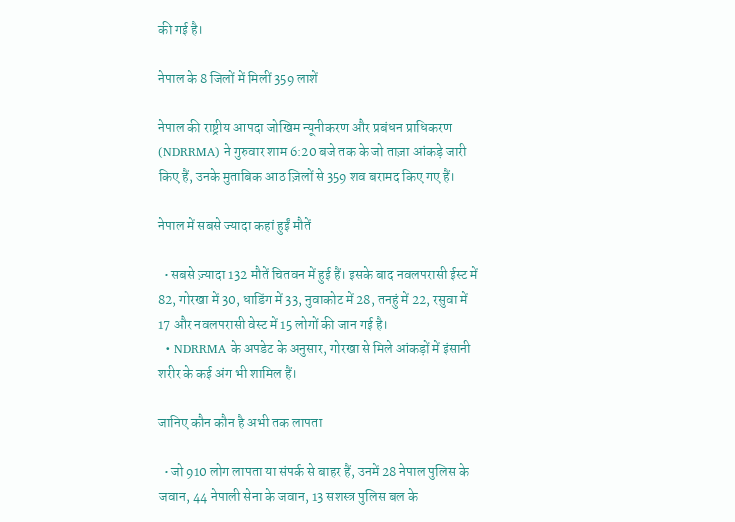की गई है।

नेपाल के 8 जिलों में मिलीं 359 लाशें

नेपाल की राष्ट्रीय आपदा जोखिम न्यूनीकरण और प्रबंधन प्राधिकरण (NDRRMA) ने गुरुवार शाम 6:20 बजे तक के जो ताज़ा आंकड़े जारी किए हैं, उनके मुताबिक आठ ज़िलों से 359 शव बरामद किए गए हैं।

नेपाल में सबसे ज्यादा कहां हुईं मौतें

  • सबसे ज़्यादा 132 मौतें चितवन में हुई हैं। इसके बाद नवलपरासी ईस्ट में 82, गोरखा में 30, धाडिंग में 33, नुवाकोट में 28, तनहुं में 22, रसुवा में 17 और नवलपरासी वेस्ट में 15 लोगों की जान गई है।
  • NDRRMA के अपडेट के अनुसार, गोरखा से मिले आंकड़ों में इंसानी शरीर के कई अंग भी शामिल हैं।

जानिए कौन कौन है अभी तक लापता

  • जो 910 लोग लापता या संपर्क से बाहर हैं, उनमें 28 नेपाल पुलिस के जवान, 44 नेपाली सेना के जवान, 13 सशस्त्र पुलिस बल के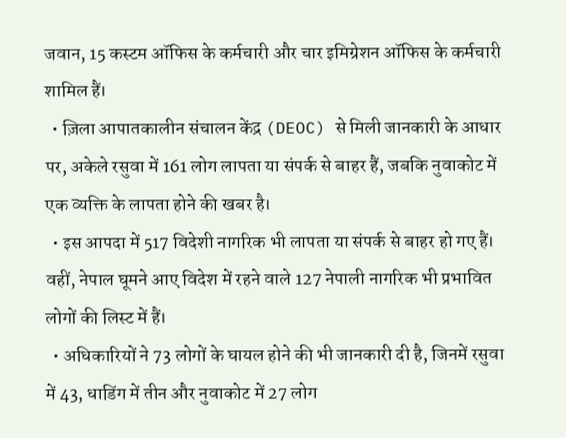जवान, 15 कस्टम ऑफिस के कर्मचारी और चार इमिग्रेशन ऑफिस के कर्मचारी शामिल हैं।
  • ज़िला आपातकालीन संचालन केंद्र (DEOC) से मिली जानकारी के आधार पर, अकेले रसुवा में 161 लोग लापता या संपर्क से बाहर हैं, जबकि नुवाकोट में एक व्यक्ति के लापता होने की खबर है।
  • इस आपदा में 517 विदेशी नागरिक भी लापता या संपर्क से बाहर हो गए हैं। वहीं, नेपाल घूमने आए विदेश में रहने वाले 127 नेपाली नागरिक भी प्रभावित लोगों की लिस्ट में हैं।
  • अधिकारियों ने 73 लोगों के घायल होने की भी जानकारी दी है, जिनमें रसुवा में 43, धाडिंग में तीन और नुवाकोट में 27 लोग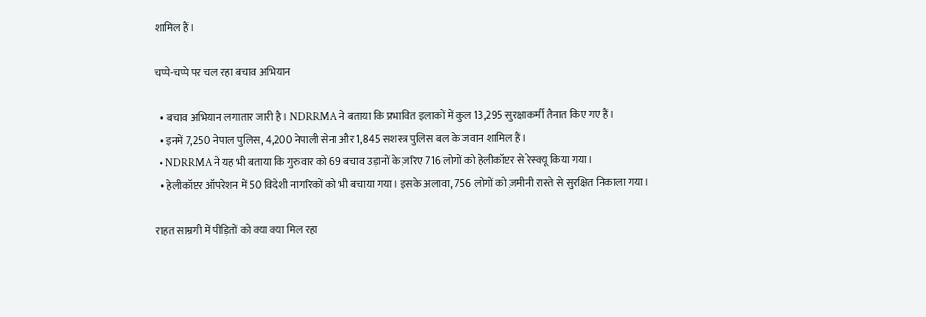शामिल हैं।

चप्पे-चप्पे पर चल रहा बचाव अभियान

  • बचाव अभियान लगातार जारी है। NDRRMA ने बताया कि प्रभावित इलाकों में कुल 13,295 सुरक्षाकर्मी तैनात किए गए हैं।
  • इनमें 7,250 नेपाल पुलिस, 4,200 नेपाली सेना और 1,845 सशस्त्र पुलिस बल के जवान शामिल हैं।
  • NDRRMA ने यह भी बताया कि गुरुवार को 69 बचाव उड़ानों के ज़रिए 716 लोगों को हेलीकॉप्टर से रेस्क्यू किया गया।
  • हेलीकॉप्टर ऑपरेशन में 50 विदेशी नागरिकों को भी बचाया गया। इसके अलावा, 756 लोगों को ज़मीनी रास्ते से सुरक्षित निकाला गया।

राहत साम्रगी में पीड़ितों को क्या क्या मिल रहा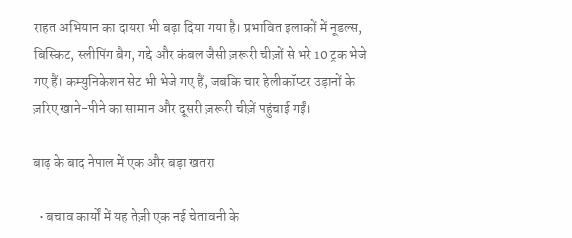राहत अभियान का दायरा भी बढ़ा दिया गया है। प्रभावित इलाकों में नूडल्स, बिस्किट, स्लीपिंग बैग, गद्दे और कंबल जैसी ज़रूरी चीज़ों से भरे 10 ट्रक भेजे गए हैं। कम्युनिकेशन सेट भी भेजे गए हैं, जबकि चार हेलीकॉप्टर उड़ानों के ज़रिए खाने-पीने का सामान और दूसरी ज़रूरी चीज़ें पहुंचाई गईं।

बाढ़ के बाद नेपाल में एक और बड़ा खतरा

  • बचाव कार्यों में यह तेज़ी एक नई चेतावनी के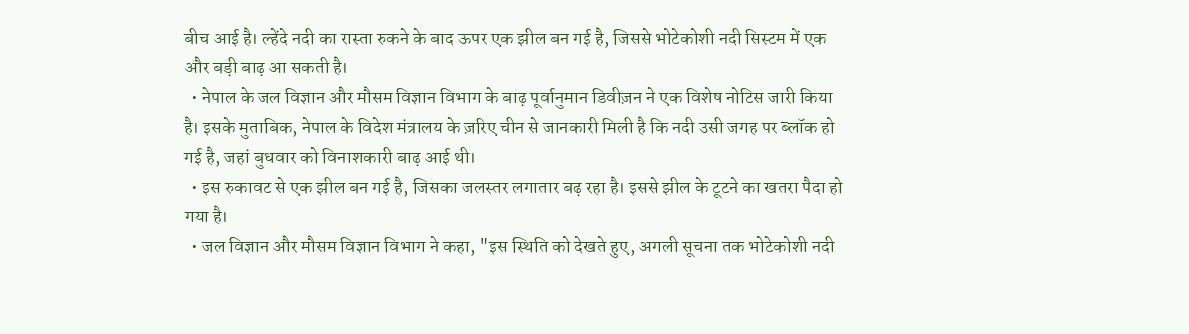बीच आई है। ल्हेंदे नदी का रास्ता रुकने के बाद ऊपर एक झील बन गई है, जिससे भोटेकोशी नदी सिस्टम में एक और बड़ी बाढ़ आ सकती है।
  • नेपाल के जल विज्ञान और मौसम विज्ञान विभाग के बाढ़ पूर्वानुमान डिवीज़न ने एक विशेष नोटिस जारी किया है। इसके मुताबिक, नेपाल के विदेश मंत्रालय के ज़रिए चीन से जानकारी मिली है कि नदी उसी जगह पर ब्लॉक हो गई है, जहां बुधवार को विनाशकारी बाढ़ आई थी।
  • इस रुकावट से एक झील बन गई है, जिसका जलस्तर लगातार बढ़ रहा है। इससे झील के टूटने का खतरा पैदा हो गया है।
  • जल विज्ञान और मौसम विज्ञान विभाग ने कहा, "इस स्थिति को देखते हुए, अगली सूचना तक भोटेकोशी नदी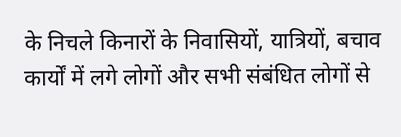के निचले किनारों के निवासियों, यात्रियों, बचाव कार्यों में लगे लोगों और सभी संबंधित लोगों से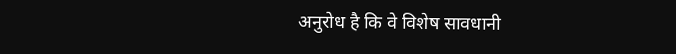अनुरोध है कि वे विशेष सावधानी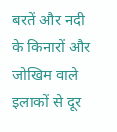बरतें और नदी के किनारों और जोखिम वाले इलाकों से दूर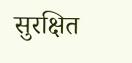सुरक्षित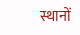स्थानों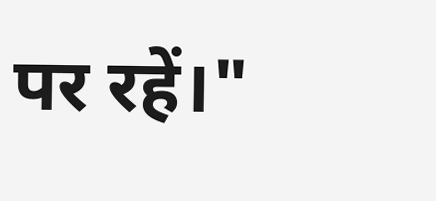पर रहें।"